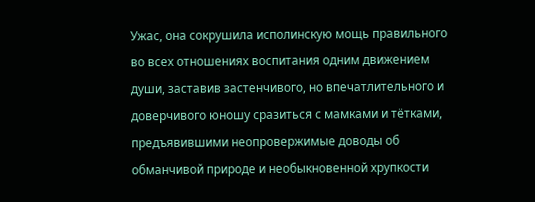Ужас, она сокрушила исполинскую мощь правильного во всех отношениях воспитания одним движением души, заставив застенчивого, но впечатлительного и доверчивого юношу сразиться с мамками и тётками, предъявившими неопровержимые доводы об обманчивой природе и необыкновенной хрупкости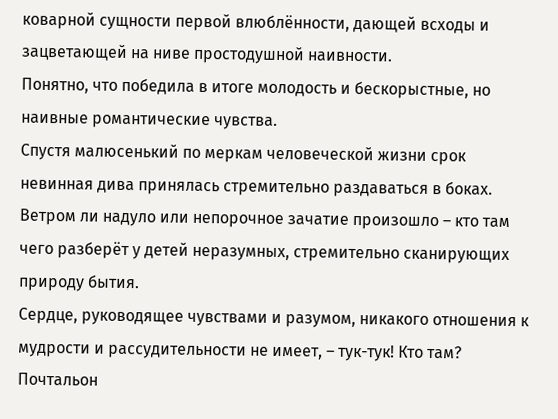коварной сущности первой влюблённости, дающей всходы и зацветающей на ниве простодушной наивности.
Понятно, что победила в итоге молодость и бескорыстные, но наивные романтические чувства.
Спустя малюсенький по меркам человеческой жизни срок невинная дива принялась стремительно раздаваться в боках. Ветром ли надуло или непорочное зачатие произошло – кто там чего разберёт у детей неразумных, стремительно сканирующих природу бытия.
Сердце, руководящее чувствами и разумом, никакого отношения к мудрости и рассудительности не имеет, – тук-тук! Кто там? Почтальон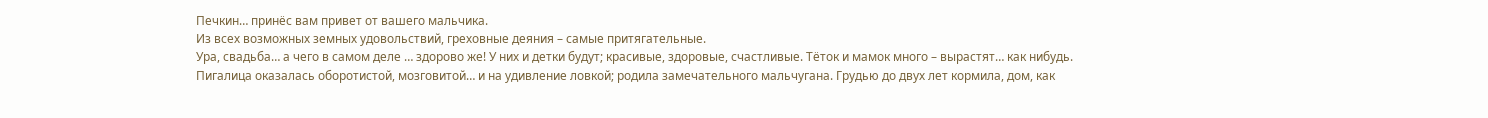Печкин… принёс вам привет от вашего мальчика.
Из всех возможных земных удовольствий, греховные деяния – самые притягательные.
Ура, свадьба… а чего в самом деле … здорово же! У них и детки будут; красивые, здоровые, счастливые. Тёток и мамок много – вырастят… как нибудь.
Пигалица оказалась оборотистой, мозговитой… и на удивление ловкой; родила замечательного мальчугана. Грудью до двух лет кормила, дом, как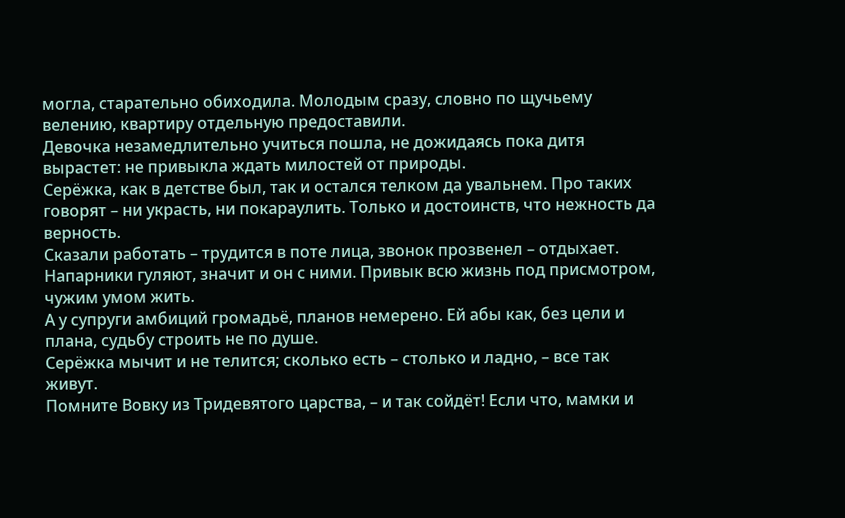могла, старательно обиходила. Молодым сразу, словно по щучьему велению, квартиру отдельную предоставили.
Девочка незамедлительно учиться пошла, не дожидаясь пока дитя вырастет: не привыкла ждать милостей от природы.
Серёжка, как в детстве был, так и остался телком да увальнем. Про таких говорят – ни украсть, ни покараулить. Только и достоинств, что нежность да верность.
Сказали работать – трудится в поте лица, звонок прозвенел – отдыхает. Напарники гуляют, значит и он с ними. Привык всю жизнь под присмотром, чужим умом жить.
А у супруги амбиций громадьё, планов немерено. Ей абы как, без цели и плана, судьбу строить не по душе.
Серёжка мычит и не телится; сколько есть – столько и ладно, – все так живут.
Помните Вовку из Тридевятого царства, – и так сойдёт! Если что, мамки и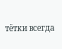тётки всегда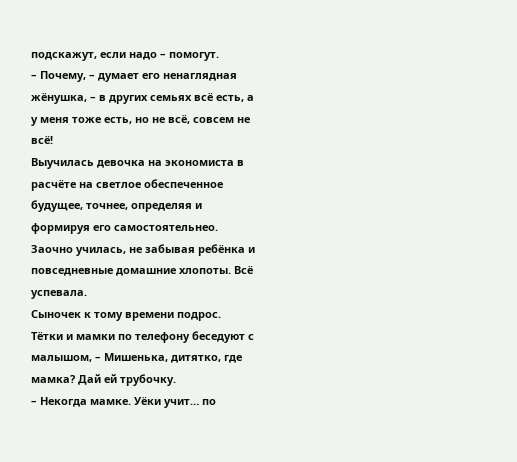подскажут, если надо – помогут.
– Почему, – думает его ненаглядная жёнушка, – в других семьях всё есть, а у меня тоже есть, но не всё, совсем не всё!
Выучилась девочка на экономиста в расчёте на светлое обеспеченное будущее, точнее, определяя и формируя его самостоятельнео. Заочно училась, не забывая ребёнка и повседневные домашние хлопоты. Всё успевала.
Сыночек к тому времени подрос.
Тётки и мамки по телефону беседуют с малышом, – Мишенька, дитятко, где мамка? Дай ей трубочку.
– Некогда мамке. Уёки учит… по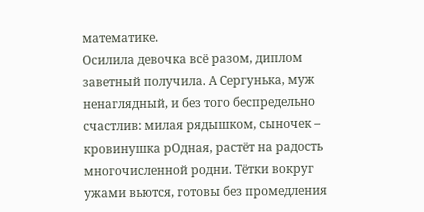математике.
Осилила девочка всё разом, диплом заветный получила. А Сергунька, муж ненаглядный, и без того беспредельно счастлив: милая рядышком, сыночек – кровинушка рОдная, растёт на радость многочисленной родни. Тётки вокруг ужами вьются, готовы без промедления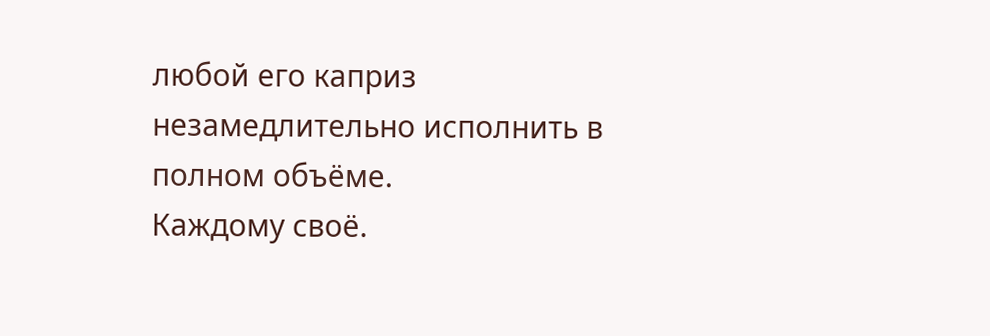любой его каприз незамедлительно исполнить в полном объёме.
Каждому своё.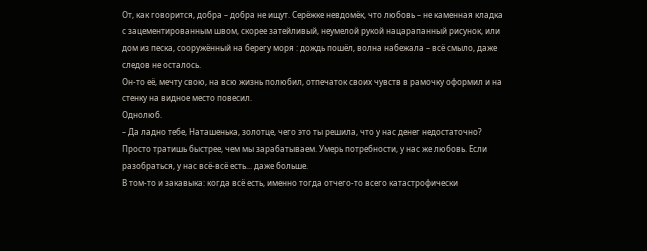От, как говорится, добра – добра не ищут. Серёжке невдомёк, что любовь – не каменная кладка с зацементированным швом, скорее затейливый, неумелой рукой нацарапанный рисунок, или дом из песка, сооружённый на берегу моря : дождь пошёл, волна набежала – всё смыло, даже следов не осталось.
Он-то её, мечту свою, на всю жизнь полюбил, отпечаток своих чувств в рамочку оформил и на стенку на видное место повесил.
Однолюб.
– Да ладно тебе, Наташенька, золотце, чего это ты решила, что у нас денег недостаточно? Просто тратишь быстрее, чем мы зарабатываем. Умерь потребности, у нас же любовь. Если разобраться, у нас всё-всё есть... даже больше.
В том-то и закавыка: когда всё есть, именно тогда отчего-то всего катастрофически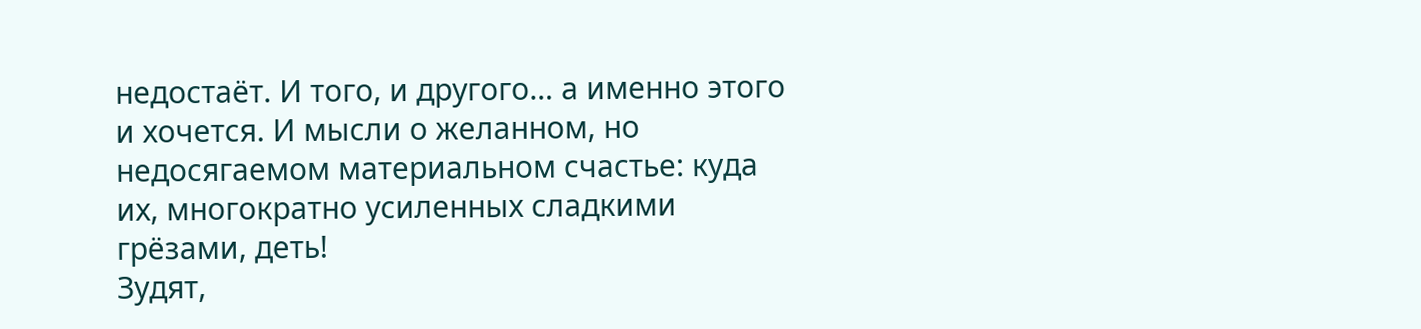недостаёт. И того, и другого… а именно этого и хочется. И мысли о желанном, но недосягаемом материальном счастье: куда их, многократно усиленных сладкими грёзами, деть!
Зудят,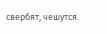свербят, чешутся.